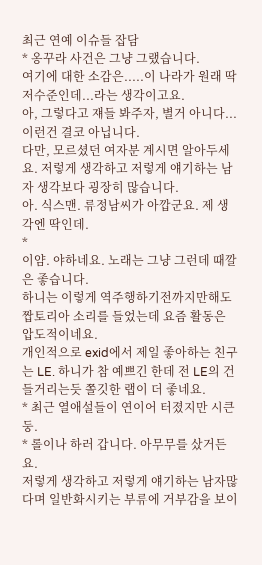최근 연예 이슈들 잡담
* 옹꾸라 사건은 그냥 그랬습니다.
여기에 대한 소감은.....이 나라가 원래 딱 저수준인데...라는 생각이고요.
아, 그렇다고 쟤들 봐주자, 별거 아니다...이런건 결코 아닙니다.
다만, 모르셨던 여자분 계시면 알아두세요. 저렇게 생각하고 저렇게 얘기하는 남자 생각보다 굉장히 많습니다.
아. 식스맨. 류정남씨가 아깝군요. 제 생각엔 딱인데.
*
이얌. 야하네요. 노래는 그냥 그런데 때깔은 좋습니다.
하니는 이렇게 역주행하기전까지만해도 짭토리아 소리를 들었는데 요즘 활동은 압도적이네요.
개인적으로 exid에서 제일 좋아하는 친구는 LE. 하니가 참 예쁘긴 한데 전 LE의 건들거리는듯 쫄깃한 랩이 더 좋네요.
* 최근 열애설들이 연이어 터졌지만 시큰둥.
* 롤이나 하러 갑니다. 아무무를 샀거든요.
저렇게 생각하고 저렇게 얘기하는 남자많다며 일반화시키는 부류에 거부감을 보이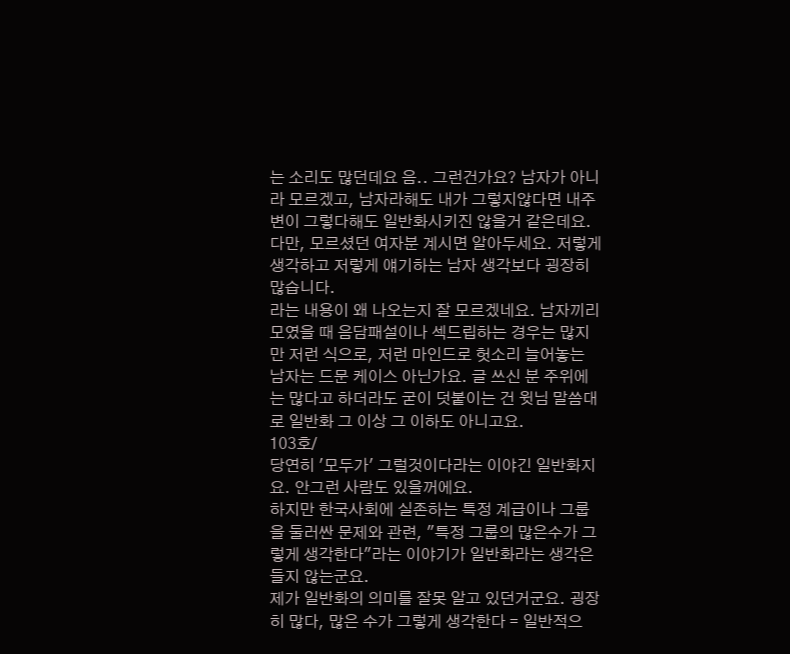는 소리도 많던데요 음.. 그런건가요? 남자가 아니라 모르겠고, 남자라해도 내가 그렇지않다면 내주변이 그렇다해도 일반화시키진 않을거 같은데요.
다만, 모르셨던 여자분 계시면 알아두세요. 저렇게 생각하고 저렇게 얘기하는 남자 생각보다 굉장히 많습니다.
라는 내용이 왜 나오는지 잘 모르겠네요. 남자끼리 모였을 때 음담패설이나 섹드립하는 경우는 많지만 저런 식으로, 저런 마인드로 헛소리 늘어놓는 남자는 드문 케이스 아닌가요. 글 쓰신 분 주위에는 많다고 하더라도 굳이 덧붙이는 건 윗님 말씀대로 일반화 그 이상 그 이하도 아니고요.
103호/
당연히 '모두가' 그럴것이다라는 이야긴 일반화지요. 안그런 사람도 있을꺼에요.
하지만 한국사회에 실존하는 특정 계급이나 그룹을 둘러싼 문제와 관련, "특정 그룹의 많은수가 그렇게 생각한다"라는 이야기가 일반화라는 생각은 들지 않는군요.
제가 일반화의 의미를 잘못 알고 있던거군요. 굉장히 많다, 많은 수가 그렇게 생각한다 = 일반적으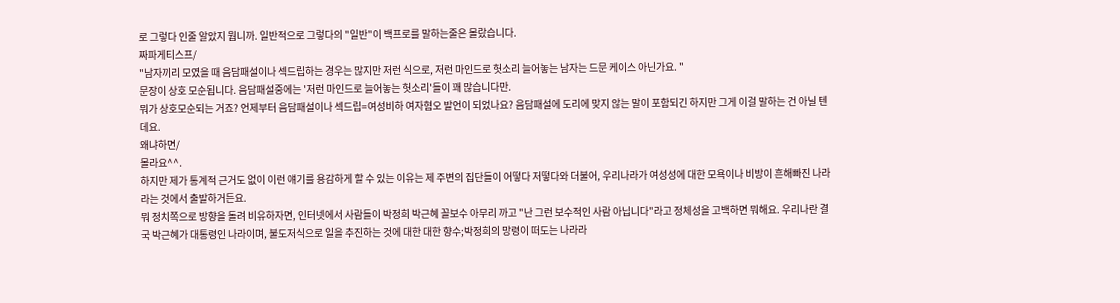로 그렇다 인줄 알았지 뭡니까. 일반적으로 그렇다의 "일반"이 백프로를 말하는줄은 몰랐습니다.
짜파게티스프/
"남자끼리 모였을 때 음담패설이나 섹드립하는 경우는 많지만 저런 식으로, 저런 마인드로 헛소리 늘어놓는 남자는 드문 케이스 아닌가요. "
문장이 상호 모순됩니다. 음담패설중에는 '저런 마인드로 늘어놓는 헛소리'들이 꽤 많습니다만.
뭐가 상호모순되는 거죠? 언제부터 음담패설이나 섹드립=여성비하 여자혐오 발언이 되었나요? 음담패설에 도리에 맞지 않는 말이 포함되긴 하지만 그게 이걸 말하는 건 아닐 텐데요.
왜냐하면/
몰라요^^.
하지만 제가 통계적 근거도 없이 이런 얘기를 용감하게 할 수 있는 이유는 제 주변의 집단들이 어떻다 저떻다와 더불어, 우리나라가 여성성에 대한 모욕이나 비방이 흔해빠진 나라라는 것에서 출발하거든요.
뭐 정치쪽으로 방향을 돌려 비유하자면, 인터넷에서 사람들이 박정희 박근혜 꼴보수 아무리 까고 "난 그런 보수적인 사람 아닙니다"라고 정체성을 고백하면 뭐해요. 우리나란 결국 박근혜가 대통령인 나라이며, 불도저식으로 일을 추진하는 것에 대한 대한 향수;박정희의 망령이 떠도는 나라라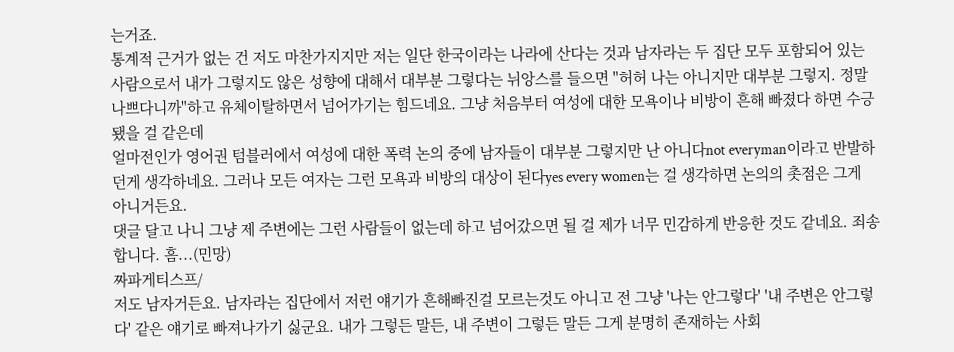는거죠.
통계적 근거가 없는 건 저도 마찬가지지만 저는 일단 한국이라는 나라에 산다는 것과 남자라는 두 집단 모두 포함되어 있는 사람으로서 내가 그렇지도 않은 성향에 대해서 대부분 그렇다는 뉘앙스를 들으면 "허허 나는 아니지만 대부분 그렇지. 정말 나쁘다니까"하고 유체이탈하면서 넘어가기는 힘드네요. 그냥 처음부터 여성에 대한 모욕이나 비방이 흔해 빠졌다 하면 수긍됐을 걸 같은데
얼마전인가 영어권 텀블러에서 여성에 대한 폭력 논의 중에 남자들이 대부분 그렇지만 난 아니다not everyman이라고 반발하던게 생각하네요. 그러나 모든 여자는 그런 모욕과 비방의 대상이 된다yes every women는 걸 생각하면 논의의 촛점은 그게 아니거든요.
댓글 달고 나니 그냥 제 주변에는 그런 사람들이 없는데 하고 넘어갔으면 될 걸 제가 너무 민감하게 반응한 것도 같네요. 죄송합니다. 흠...(민망)
짜파게티스프/
저도 남자거든요. 남자라는 집단에서 저런 얘기가 흔해빠진걸 모르는것도 아니고 전 그냥 '나는 안그렇다' '내 주변은 안그렇다' 같은 얘기로 빠져나가기 싫군요. 내가 그렇든 말든, 내 주변이 그렇든 말든 그게 분명히 존재하는 사회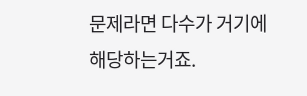문제라면 다수가 거기에 해당하는거죠.